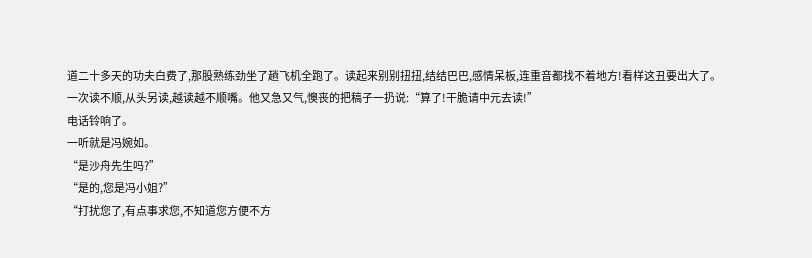道二十多天的功夫白费了,那股熟练劲坐了趟飞机全跑了。读起来别别扭扭,结结巴巴,感情呆板,连重音都找不着地方!看样这丑要出大了。
一次读不顺,从头另读,越读越不顺嘴。他又急又气,懊丧的把稿子一扔说:“算了!干脆请中元去读!”
电话铃响了。
一听就是冯婉如。
“是沙舟先生吗?”
“是的,您是冯小姐?”
“打扰您了,有点事求您,不知道您方便不方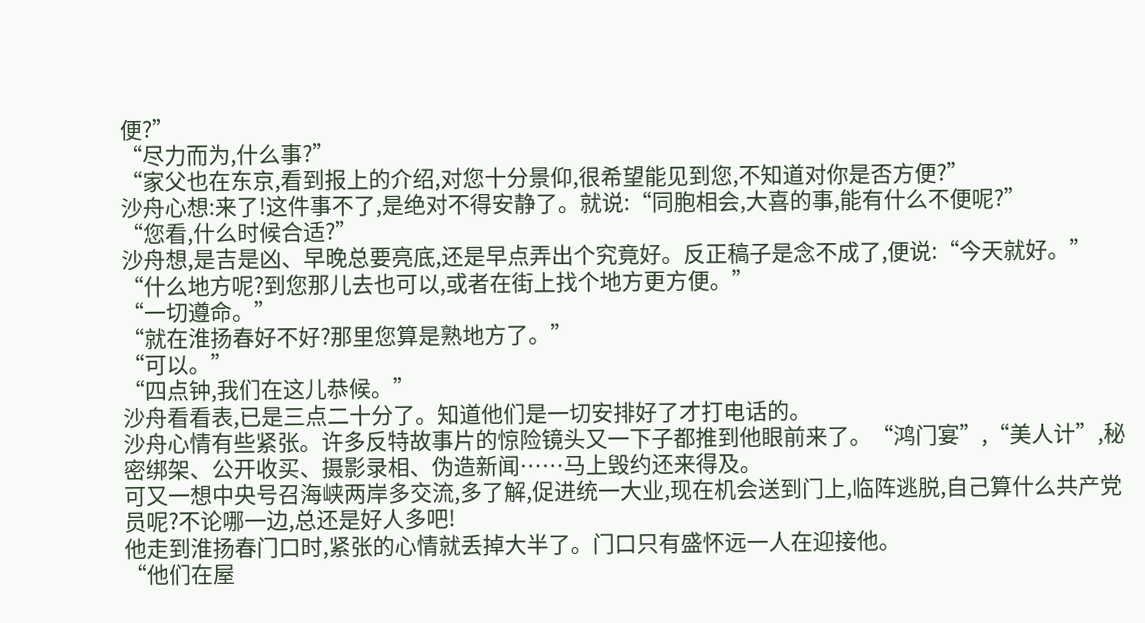便?”
“尽力而为,什么事?”
“家父也在东京,看到报上的介绍,对您十分景仰,很希望能见到您,不知道对你是否方便?”
沙舟心想:来了!这件事不了,是绝对不得安静了。就说:“同胞相会,大喜的事,能有什么不便呢?”
“您看,什么时候合适?”
沙舟想,是吉是凶、早晚总要亮底,还是早点弄出个究竟好。反正稿子是念不成了,便说:“今天就好。”
“什么地方呢?到您那儿去也可以,或者在街上找个地方更方便。”
“一切遵命。”
“就在淮扬春好不好?那里您算是熟地方了。”
“可以。”
“四点钟,我们在这儿恭候。”
沙舟看看表,已是三点二十分了。知道他们是一切安排好了才打电话的。
沙舟心情有些紧张。许多反特故事片的惊险镜头又一下子都推到他眼前来了。“鸿门宴”,“美人计”,秘密绑架、公开收买、摄影录相、伪造新闻……马上毁约还来得及。
可又一想中央号召海峡两岸多交流,多了解,促进统一大业,现在机会送到门上,临阵逃脱,自己算什么共产党员呢?不论哪一边,总还是好人多吧!
他走到淮扬春门口时,紧张的心情就丢掉大半了。门口只有盛怀远一人在迎接他。
“他们在屋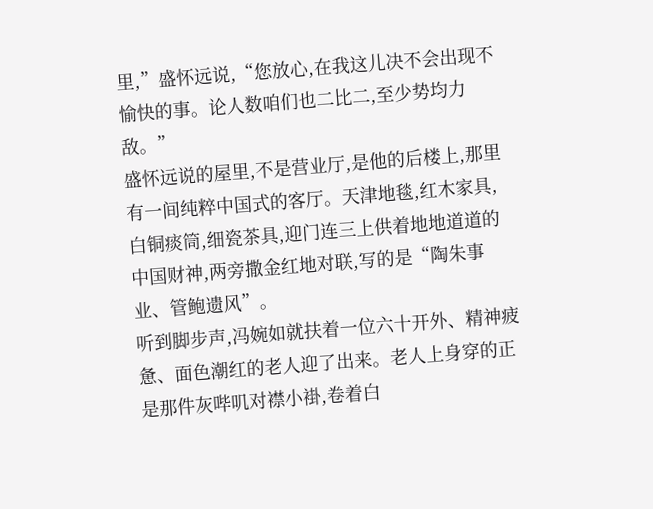里,”盛怀远说,“您放心,在我这儿决不会出现不愉快的事。论人数咱们也二比二,至少势均力敌。”
盛怀远说的屋里,不是营业厅,是他的后楼上,那里有一间纯粹中国式的客厅。天津地毯,红木家具,白铜痰筒,细瓷茶具,迎门连三上供着地地道道的中国财神,两旁撒金红地对联,写的是“陶朱事业、管鲍遗风”。
听到脚步声,冯婉如就扶着一位六十开外、精神疲惫、面色潮红的老人迎了出来。老人上身穿的正是那件灰哔叽对襟小褂,卷着白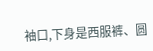袖口,下身是西服裤、圆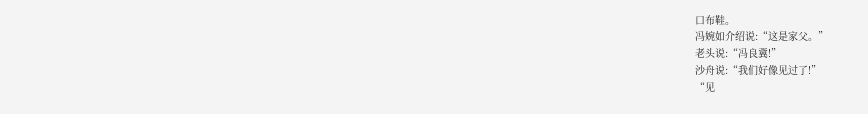口布鞋。
冯婉如介绍说:“这是家父。”
老头说:“冯良冀!”
沙舟说:“我们好像见过了!”
“见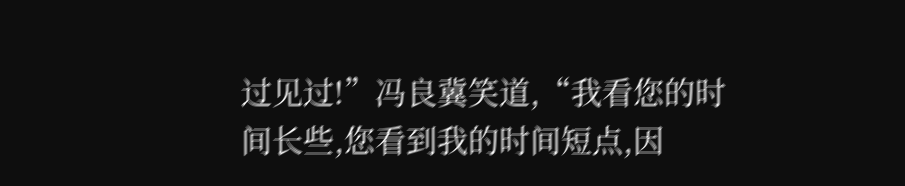过见过!”冯良冀笑道,“我看您的时间长些,您看到我的时间短点,因